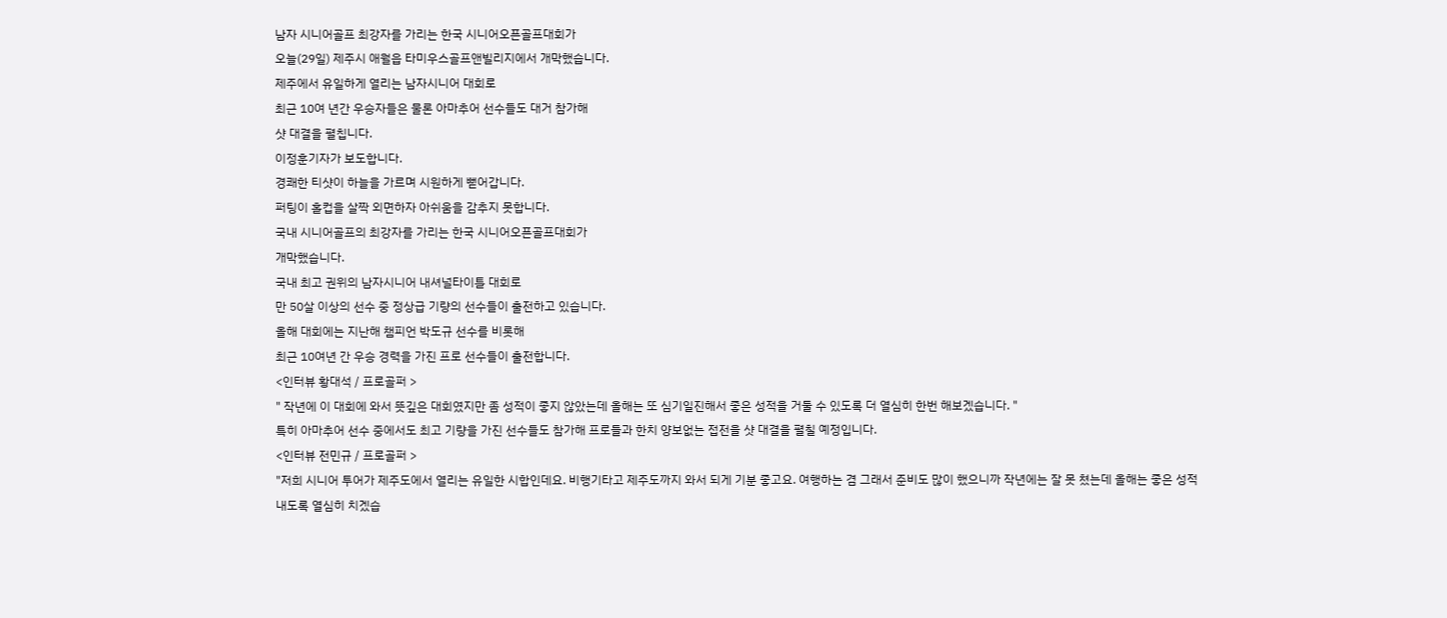남자 시니어골프 최강자를 가리는 한국 시니어오픈골프대회가
오늘(29일) 제주시 애월읍 타미우스골프앤빌리지에서 개막했습니다.
제주에서 유일하게 열리는 남자시니어 대회로
최근 10여 년간 우승자들은 물론 아마추어 선수들도 대거 참가해
샷 대결을 펼칩니다.
이정훈기자가 보도합니다.
경쾌한 티샷이 하늘을 가르며 시원하게 뻗어갑니다.
퍼팅이 홀컵을 살짝 외면하자 아쉬움을 감추지 못합니다.
국내 시니어골프의 최강자를 가리는 한국 시니어오픈골프대회가
개막했습니다.
국내 최고 권위의 남자시니어 내셔널타이틀 대회로
만 50살 이상의 선수 중 정상급 기량의 선수들이 출전하고 있습니다.
올해 대회에는 지난해 챔피언 박도규 선수를 비롯해
최근 10여년 간 우승 경력을 가진 프로 선수들이 출전합니다.
<인터뷰 황대석 / 프로골퍼 >
" 작년에 이 대회에 와서 뜻깊은 대회였지만 좀 성적이 좋지 않았는데 올해는 또 심기일진해서 좋은 성적을 거둘 수 있도록 더 열심히 한번 해보겠습니다. "
특히 아마추어 선수 중에서도 최고 기량을 가진 선수들도 참가해 프로들과 한치 양보없는 접전을 샷 대결을 펼칠 예정입니다.
<인터뷰 전민규 / 프로골퍼 >
"저희 시니어 투어가 제주도에서 열리는 유일한 시합인데요. 비행기타고 제주도까지 와서 되게 기분 좋고요. 여행하는 겸 그래서 준비도 많이 했으니까 작년에는 잘 못 쳤는데 올해는 좋은 성적 내도록 열심히 치겠습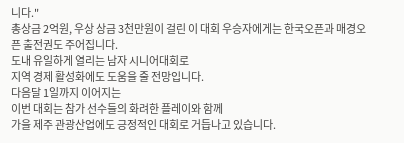니다."
총상금 2억원, 우상 상금 3천만원이 걸린 이 대회 우승자에게는 한국오픈과 매경오픈 출전권도 주어집니다.
도내 유일하게 열리는 남자 시니어대회로
지역 경제 활성화에도 도움을 줄 전망입니다.
다음달 1일까지 이어지는
이번 대회는 참가 선수들의 화려한 플레이와 함께
가을 제주 관광산업에도 긍정적인 대회로 거듭나고 있습니다.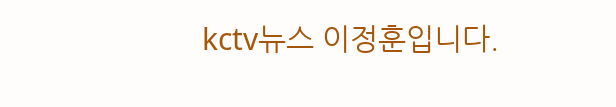kctv뉴스 이정훈입니다.